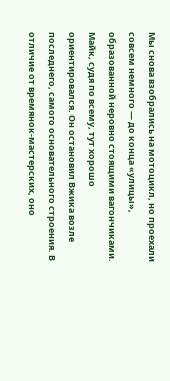Мы снова взобрались на мотоцикл, но проехали совсем немного — до конца «улицы», образованной неровно стоящими вагончиками. Майк, судя по всему, тут хорошо ориентировался. Он остановил Вжика возле последнего, самого основательного строения. В отличие от времянок-мастерских, оно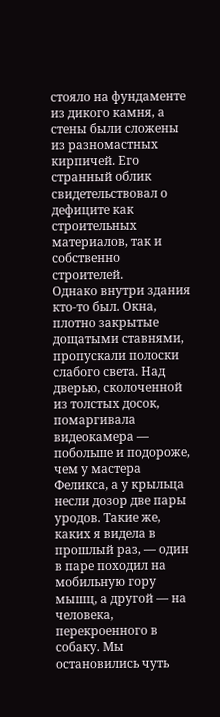стояло на фундаменте из дикого камня, а стены были сложены из разномастных кирпичей. Его странный облик свидетельствовал о дефиците как строительных материалов, так и собственно строителей.
Однако внутри здания кто-то был. Окна, плотно закрытые дощатыми ставнями, пропускали полоски слабого света. Над дверью, сколоченной из толстых досок, помаргивала видеокамера — побольше и подороже, чем у мастера Феликса, а у крыльца несли дозор две пары уродов. Такие же, каких я видела в прошлый раз, — один в паре походил на мобильную гору мышц, а другой — на человека, перекроенного в собаку. Мы остановились чуть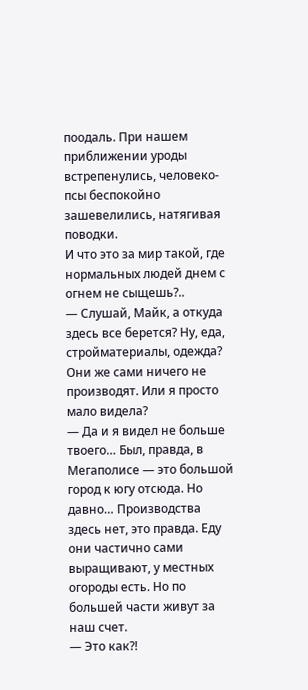поодаль. При нашем приближении уроды встрепенулись, человеко-псы беспокойно зашевелились, натягивая поводки.
И что это за мир такой, где нормальных людей днем с огнем не сыщешь?..
— Слушай, Майк, а откуда здесь все берется? Ну, еда, стройматериалы, одежда? Они же сами ничего не производят. Или я просто мало видела?
— Да и я видел не больше твоего… Был, правда, в Мегаполисе — это большой город к югу отсюда. Но давно… Производства здесь нет, это правда. Еду они частично сами выращивают, у местных огороды есть. Но по большей части живут за наш счет.
— Это как?!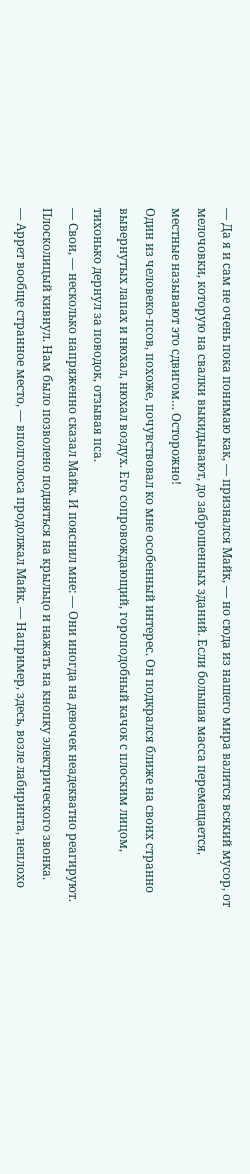— Да я и сам не очень пока понимаю как, — признался Майк, — но сюда из нашего мира валится всякий мусор, от мелочовки, которую на свалки выкидывают, до заброшенных зданий. Если большая масса перемещается, местные называют это сдвигом… Осторожно!
Один из человеко-псов, похоже, почувствовал ко мне особенный интерес. Он подкрался ближе на своих странно вывернутых лапах и нюхал, нюхал воздух. Его сопровождающий, гороподобный качок с плоским лицом, тихонько дернул за поводок, отзывая пса.
— Свои, — несколько напряженно сказал Майк. И пояснил мне: — Они иногда на девочек неадекватно реагируют.
Плосколицый кивнул. Нам было позволено подняться на крыльцо и нажать на кнопку электрического звонка.
— Аррет вообще странное место, — вполголоса продолжал Майк. — Например, здесь, возле лабиринта, неплохо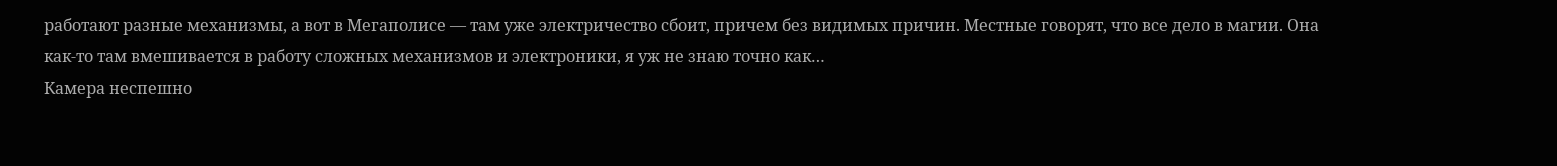работают разные механизмы, а вот в Мегаполисе — там уже электричество сбоит, причем без видимых причин. Местные говорят, что все дело в магии. Она как-то там вмешивается в работу сложных механизмов и электроники, я уж не знаю точно как…
Камера неспешно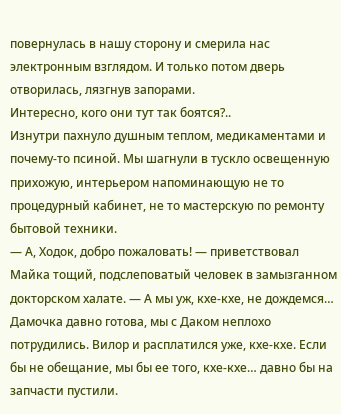повернулась в нашу сторону и смерила нас электронным взглядом. И только потом дверь отворилась, лязгнув запорами.
Интересно, кого они тут так боятся?..
Изнутри пахнуло душным теплом, медикаментами и почему-то псиной. Мы шагнули в тускло освещенную прихожую, интерьером напоминающую не то процедурный кабинет, не то мастерскую по ремонту бытовой техники.
— А, Ходок, добро пожаловать! — приветствовал Майка тощий, подслеповатый человек в замызганном докторском халате. — А мы уж, кхе-кхе, не дождемся… Дамочка давно готова, мы с Даком неплохо потрудились. Вилор и расплатился уже, кхе-кхе. Если бы не обещание, мы бы ее того, кхе-кхе… давно бы на запчасти пустили.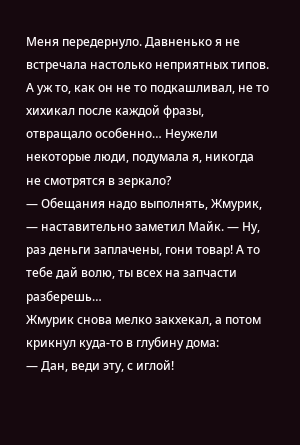Меня передернуло. Давненько я не встречала настолько неприятных типов. А уж то, как он не то подкашливал, не то хихикал после каждой фразы, отвращало особенно… Неужели некоторые люди, подумала я, никогда не смотрятся в зеркало?
— Обещания надо выполнять, Жмурик, — наставительно заметил Майк. — Ну, раз деньги заплачены, гони товар! А то тебе дай волю, ты всех на запчасти разберешь…
Жмурик снова мелко закхекал, а потом крикнул куда-то в глубину дома:
— Дан, веди эту, с иглой!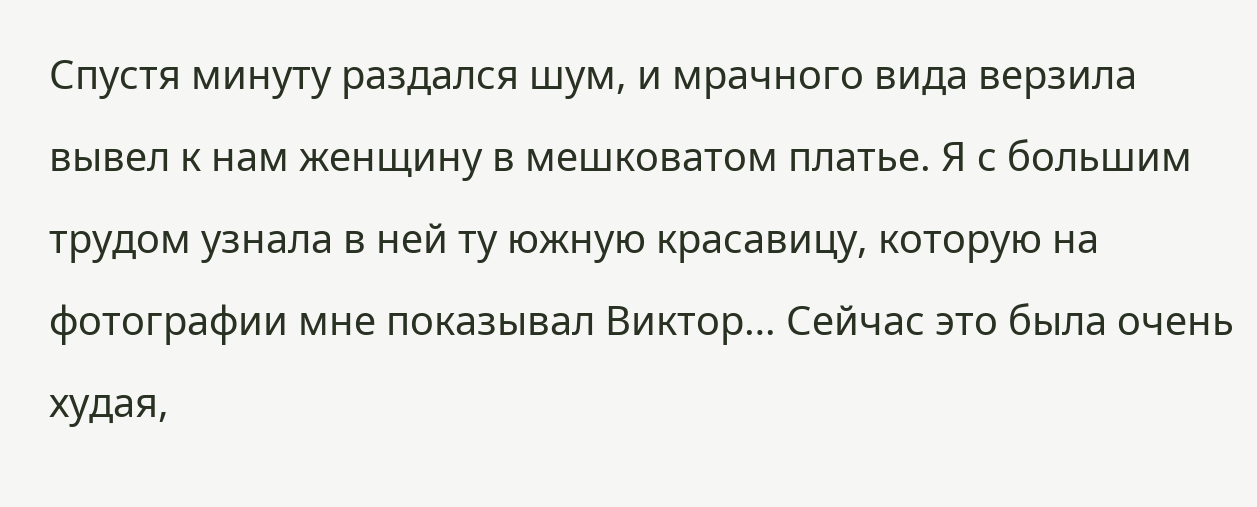Спустя минуту раздался шум, и мрачного вида верзила вывел к нам женщину в мешковатом платье. Я с большим трудом узнала в ней ту южную красавицу, которую на фотографии мне показывал Виктор… Сейчас это была очень худая,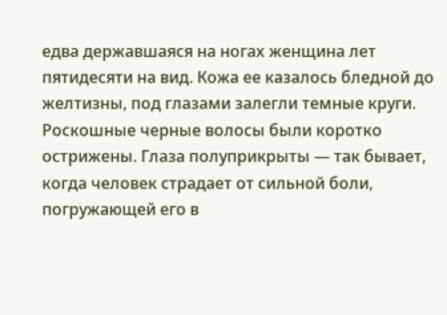едва державшаяся на ногах женщина лет пятидесяти на вид. Кожа ее казалось бледной до желтизны, под глазами залегли темные круги. Роскошные черные волосы были коротко острижены. Глаза полуприкрыты — так бывает, когда человек страдает от сильной боли, погружающей его в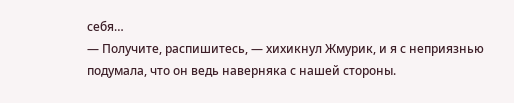себя…
— Получите, распишитесь, — хихикнул Жмурик, и я с неприязнью подумала, что он ведь наверняка с нашей стороны.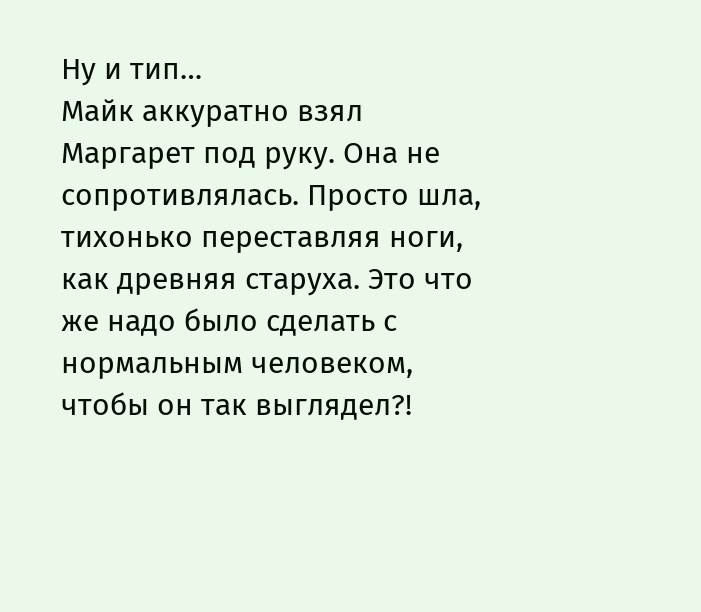Ну и тип…
Майк аккуратно взял Маргарет под руку. Она не сопротивлялась. Просто шла, тихонько переставляя ноги, как древняя старуха. Это что же надо было сделать с нормальным человеком, чтобы он так выглядел?!